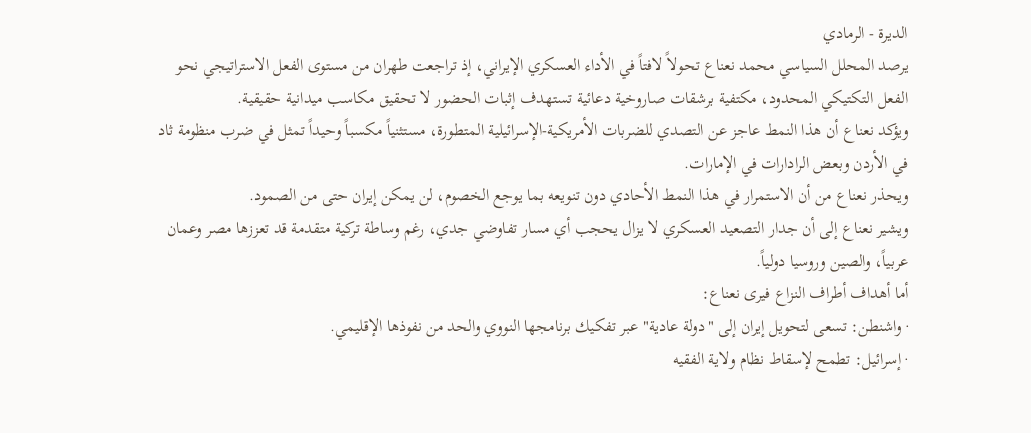الديرة - الرمادي
يرصد المحلل السياسي محمد نعناع تحولاً لافتاً في الأداء العسكري الإيراني، إذ تراجعت طهران من مستوى الفعل الاستراتيجي نحو الفعل التكتيكي المحدود، مكتفية برشقات صاروخية دعائية تستهدف إثبات الحضور لا تحقيق مكاسب ميدانية حقيقية.
ويؤكد نعناع أن هذا النمط عاجز عن التصدي للضربات الأمريكية-الإسرائيلية المتطورة، مستثنياً مكسباً وحيداً تمثل في ضرب منظومة ثاد في الأردن وبعض الرادارات في الإمارات.
ويحذر نعناع من أن الاستمرار في هذا النمط الأحادي دون تنويعه بما يوجع الخصوم، لن يمكن إيران حتى من الصمود.
ويشير نعناع إلى أن جدار التصعيد العسكري لا يزال يحجب أي مسار تفاوضي جدي، رغم وساطة تركية متقدمة قد تعززها مصر وعمان عربياً، والصين وروسيا دولياً.
أما أهداف أطراف النزاع فيرى نعناع:
∙ واشنطن: تسعى لتحويل إيران إلى "دولة عادية" عبر تفكيك برنامجها النووي والحد من نفوذها الإقليمي.
∙ إسرائيل: تطمح لإسقاط نظام ولاية الفقيه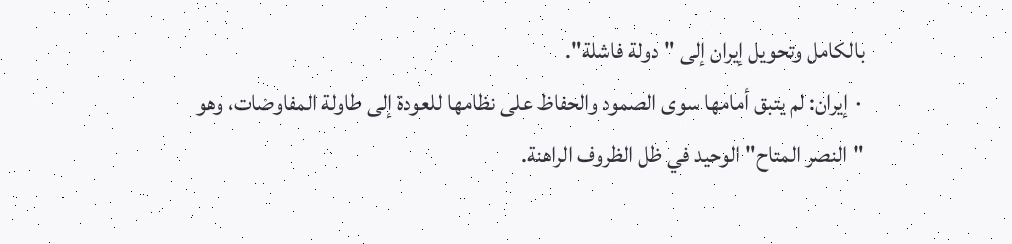بالكامل وتحويل إيران إلى "دولة فاشلة".
∙ إيران: لم يتبق أمامها سوى الصمود والحفاظ على نظامها للعودة إلى طاولة المفاوضات، وهو "النصر المتاح" الوحيد في ظل الظروف الراهنة.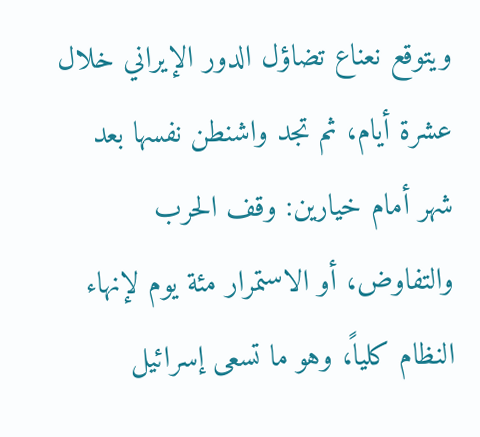ويتوقع نعناع تضاؤل الدور الإيراني خلال عشرة أيام، ثم تجد واشنطن نفسها بعد شهر أمام خيارين: وقف الحرب والتفاوض، أو الاستمرار مئة يوم لإنهاء النظام كلياً، وهو ما تسعى إسرائيل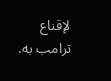لإقناع ترامب به.